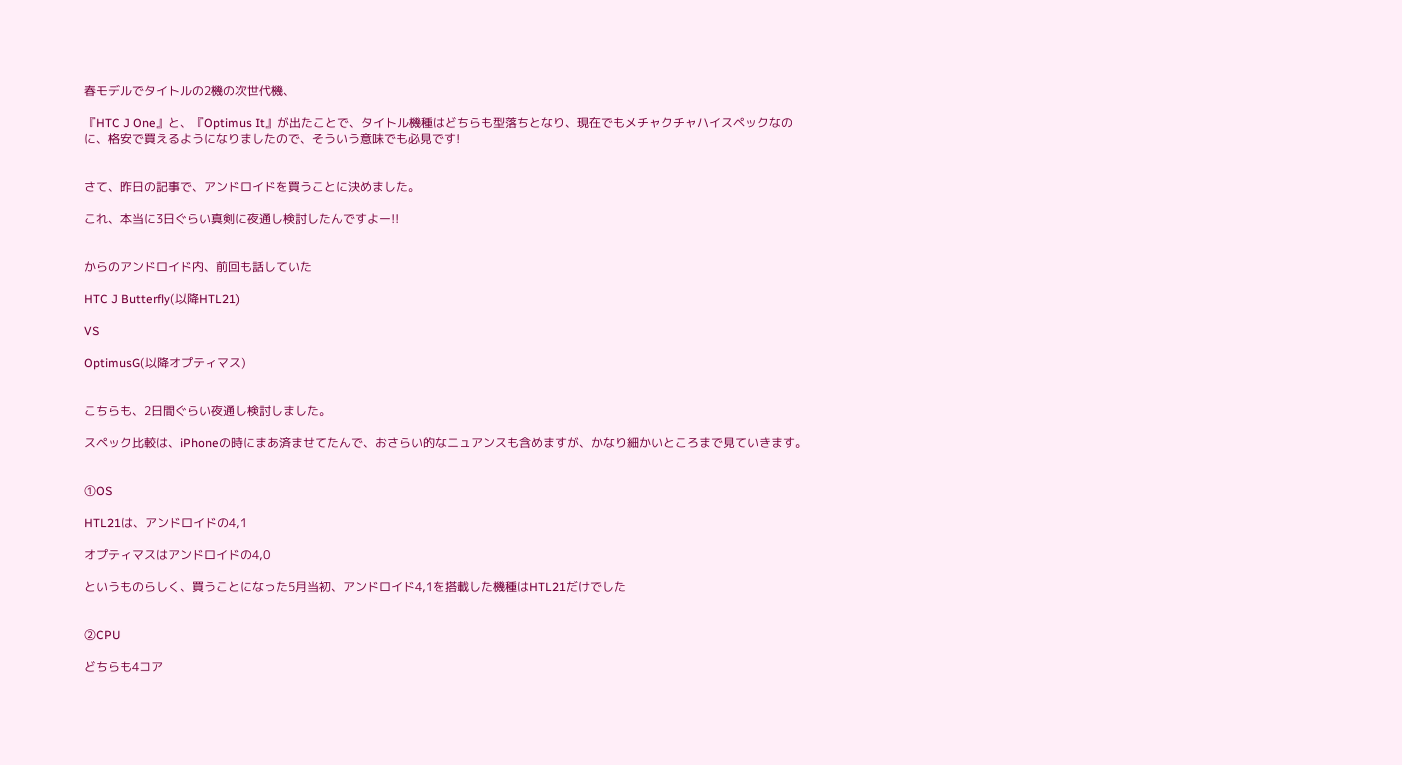春モデルでタイトルの2機の次世代機、

『HTC J One』と、『Optimus It』が出たことで、タイトル機種はどちらも型落ちとなり、現在でもメチャクチャハイスペックなのに、格安で買えるようになりましたので、そういう意味でも必見です!


さて、昨日の記事で、アンドロイドを買うことに決めました。

これ、本当に3日ぐらい真剣に夜通し検討したんですよー!!


からのアンドロイド内、前回も話していた

HTC J Butterfly(以降HTL21)

VS

OptimusG(以降オプティマス)


こちらも、2日間ぐらい夜通し検討しました。

スペック比較は、iPhoneの時にまあ済ませてたんで、おさらい的なニュアンスも含めますが、かなり細かいところまで見ていきます。


①OS

HTL21は、アンドロイドの4,1

オプティマスはアンドロイドの4,0

というものらしく、買うことになった5月当初、アンドロイド4,1を搭載した機種はHTL21だけでした


②CPU

どちらも4コア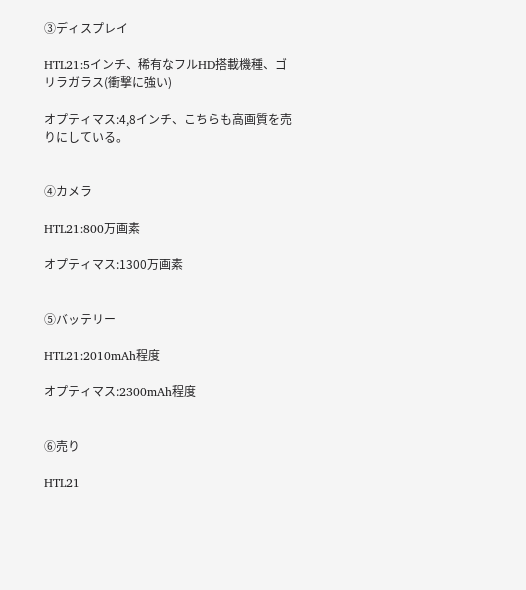③ディスプレイ

HTL21:5インチ、稀有なフルHD搭載機種、ゴリラガラス(衝撃に強い)

オプティマス:4,8インチ、こちらも高画質を売りにしている。


④カメラ

HTL21:800万画素

オプティマス:1300万画素


⑤バッテリー

HTL21:2010mAh程度

オプティマス:2300mAh程度


⑥売り

HTL21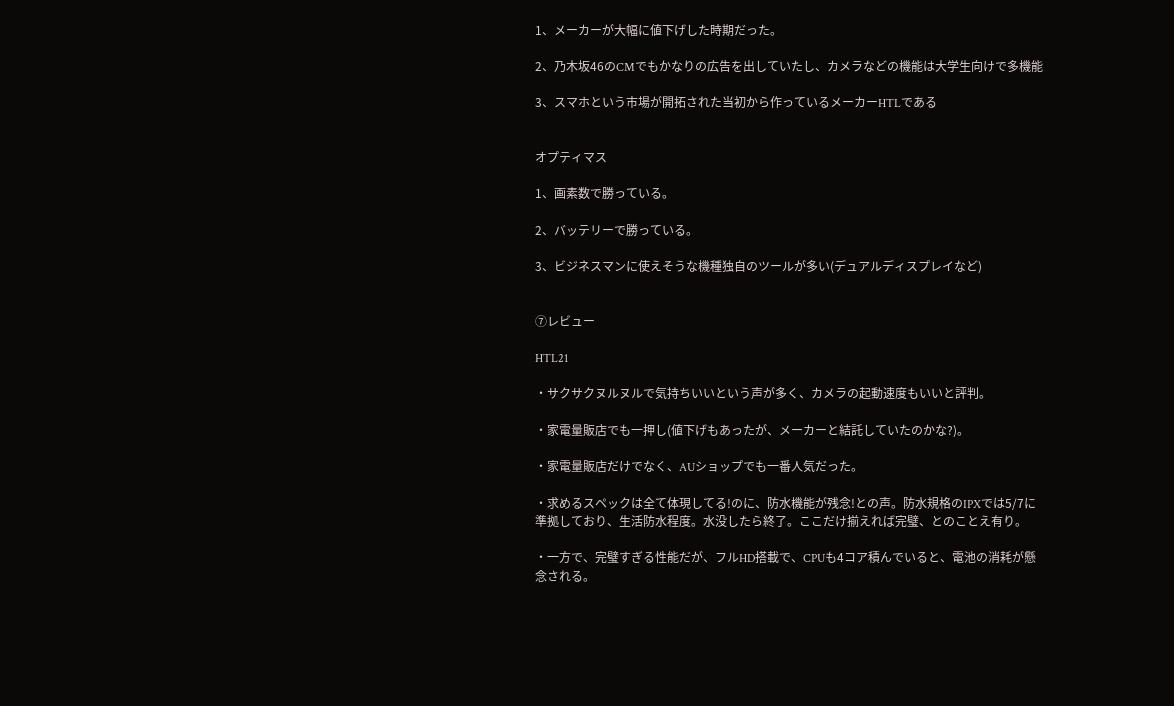1、メーカーが大幅に値下げした時期だった。

2、乃木坂46のCMでもかなりの広告を出していたし、カメラなどの機能は大学生向けで多機能

3、スマホという市場が開拓された当初から作っているメーカーHTLである


オプティマス

1、画素数で勝っている。

2、バッテリーで勝っている。

3、ビジネスマンに使えそうな機種独自のツールが多い(デュアルディスプレイなど)


⑦レビュー

HTL21

・サクサクヌルヌルで気持ちいいという声が多く、カメラの起動速度もいいと評判。

・家電量販店でも一押し(値下げもあったが、メーカーと結託していたのかな?)。

・家電量販店だけでなく、AUショップでも一番人気だった。

・求めるスペックは全て体現してる!のに、防水機能が残念!との声。防水規格のIPXでは5/7に準拠しており、生活防水程度。水没したら終了。ここだけ揃えれば完璧、とのことえ有り。

・一方で、完璧すぎる性能だが、フルHD搭載で、CPUも4コア積んでいると、電池の消耗が懸念される。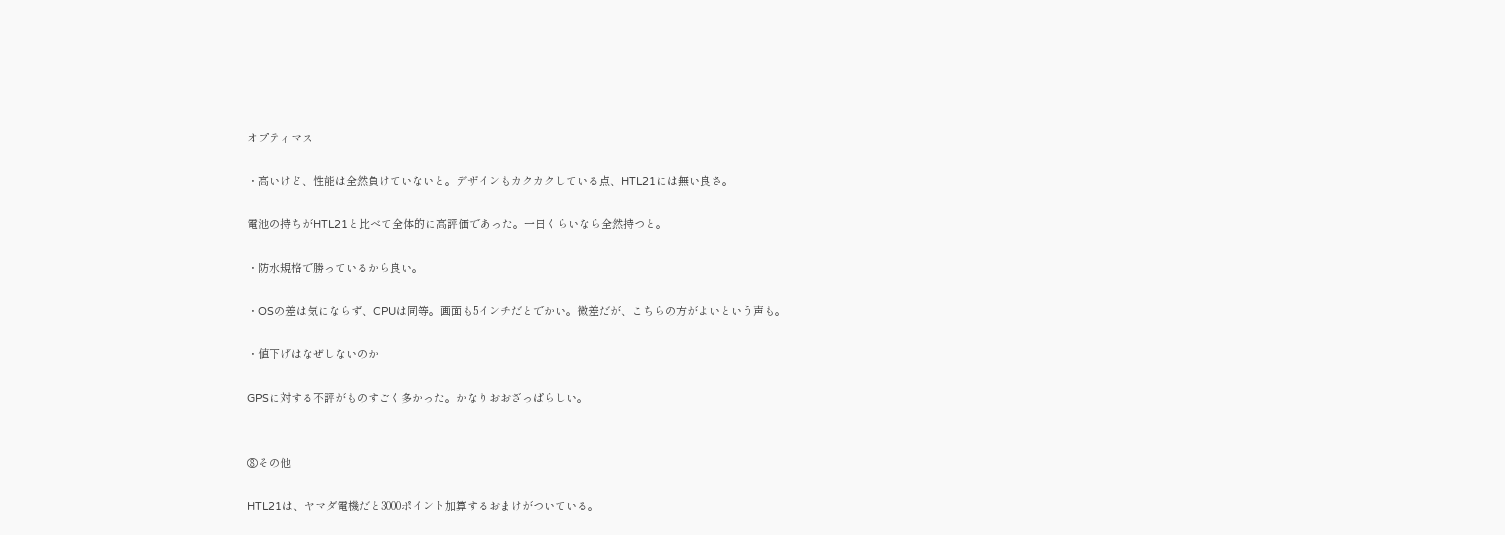オプティマス

・高いけど、性能は全然負けていないと。デザインもカクカクしている点、HTL21には無い良さ。

電池の持ちがHTL21と比べて全体的に高評価であった。一日くらいなら全然持つと。

・防水規格で勝っているから良い。

・OSの差は気にならず、CPUは同等。画面も5インチだとでかい。微差だが、こちらの方がよいという声も。

・値下げはなぜしないのか

GPSに対する不評がものすごく多かった。かなりおおざっぱらしい。


⑧その他

HTL21は、ヤマダ電機だと3000ポイント加算するおまけがついている。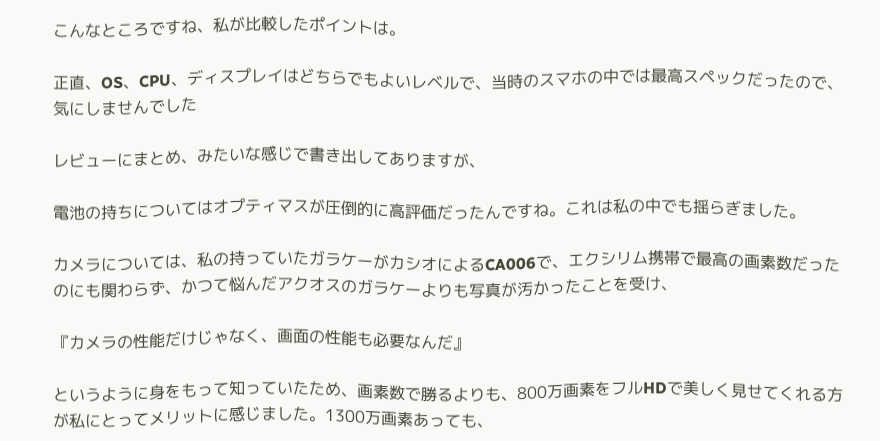こんなところですね、私が比較したポイントは。

正直、OS、CPU、ディスプレイはどちらでもよいレベルで、当時のスマホの中では最高スペックだったので、気にしませんでした

レビューにまとめ、みたいな感じで書き出してありますが、

電池の持ちについてはオプティマスが圧倒的に高評価だったんですね。これは私の中でも揺らぎました。

カメラについては、私の持っていたガラケーがカシオによるCA006で、エクシリム携帯で最高の画素数だったのにも関わらず、かつて悩んだアクオスのガラケーよりも写真が汚かったことを受け、

『カメラの性能だけじゃなく、画面の性能も必要なんだ』

というように身をもって知っていたため、画素数で勝るよりも、800万画素をフルHDで美しく見せてくれる方が私にとってメリットに感じました。1300万画素あっても、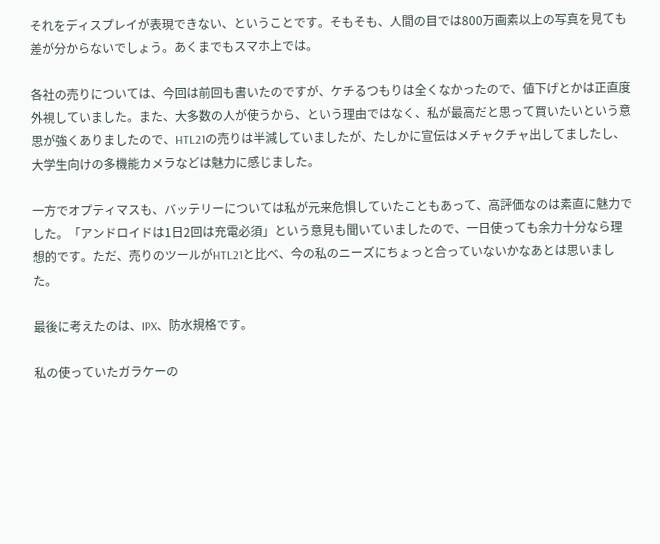それをディスプレイが表現できない、ということです。そもそも、人間の目では800万画素以上の写真を見ても差が分からないでしょう。あくまでもスマホ上では。

各社の売りについては、今回は前回も書いたのですが、ケチるつもりは全くなかったので、値下げとかは正直度外視していました。また、大多数の人が使うから、という理由ではなく、私が最高だと思って買いたいという意思が強くありましたので、HTL21の売りは半減していましたが、たしかに宣伝はメチャクチャ出してましたし、大学生向けの多機能カメラなどは魅力に感じました。

一方でオプティマスも、バッテリーについては私が元来危惧していたこともあって、高評価なのは素直に魅力でした。「アンドロイドは1日2回は充電必須」という意見も聞いていましたので、一日使っても余力十分なら理想的です。ただ、売りのツールがHTL21と比べ、今の私のニーズにちょっと合っていないかなあとは思いました。

最後に考えたのは、IPX、防水規格です。

私の使っていたガラケーの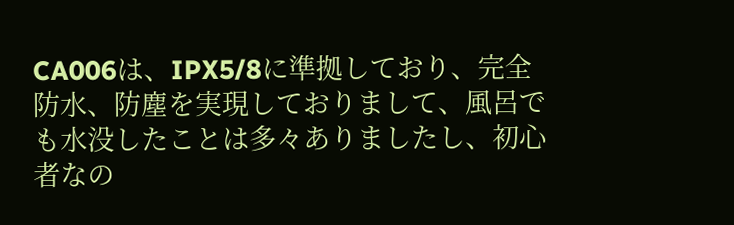CA006は、IPX5/8に準拠しており、完全防水、防塵を実現しておりまして、風呂でも水没したことは多々ありましたし、初心者なの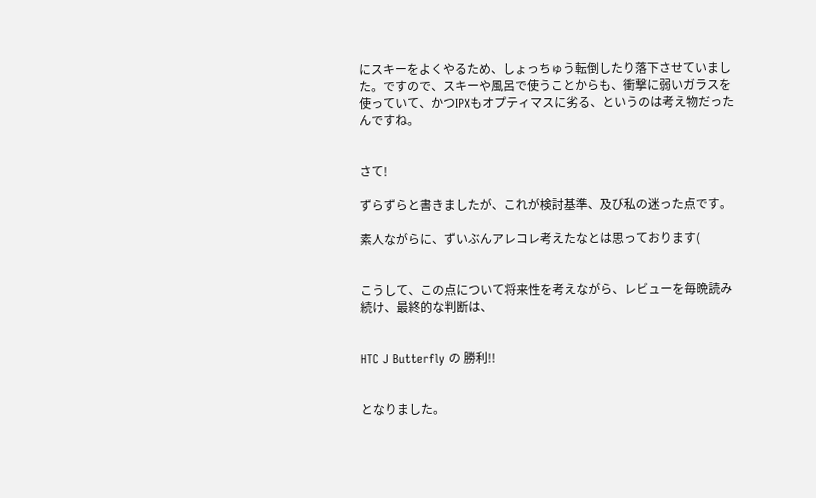にスキーをよくやるため、しょっちゅう転倒したり落下させていました。ですので、スキーや風呂で使うことからも、衝撃に弱いガラスを使っていて、かつIPXもオプティマスに劣る、というのは考え物だったんですね。


さて!

ずらずらと書きましたが、これが検討基準、及び私の迷った点です。

素人ながらに、ずいぶんアレコレ考えたなとは思っております(


こうして、この点について将来性を考えながら、レビューを毎晩読み続け、最終的な判断は、


HTC J Butterfly の 勝利!!


となりました。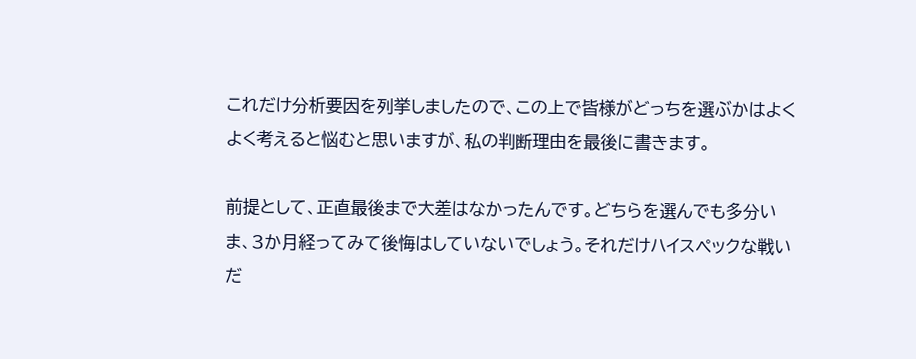これだけ分析要因を列挙しましたので、この上で皆様がどっちを選ぶかはよくよく考えると悩むと思いますが、私の判断理由を最後に書きます。

前提として、正直最後まで大差はなかったんです。どちらを選んでも多分いま、3か月経ってみて後悔はしていないでしょう。それだけハイスペックな戦いだ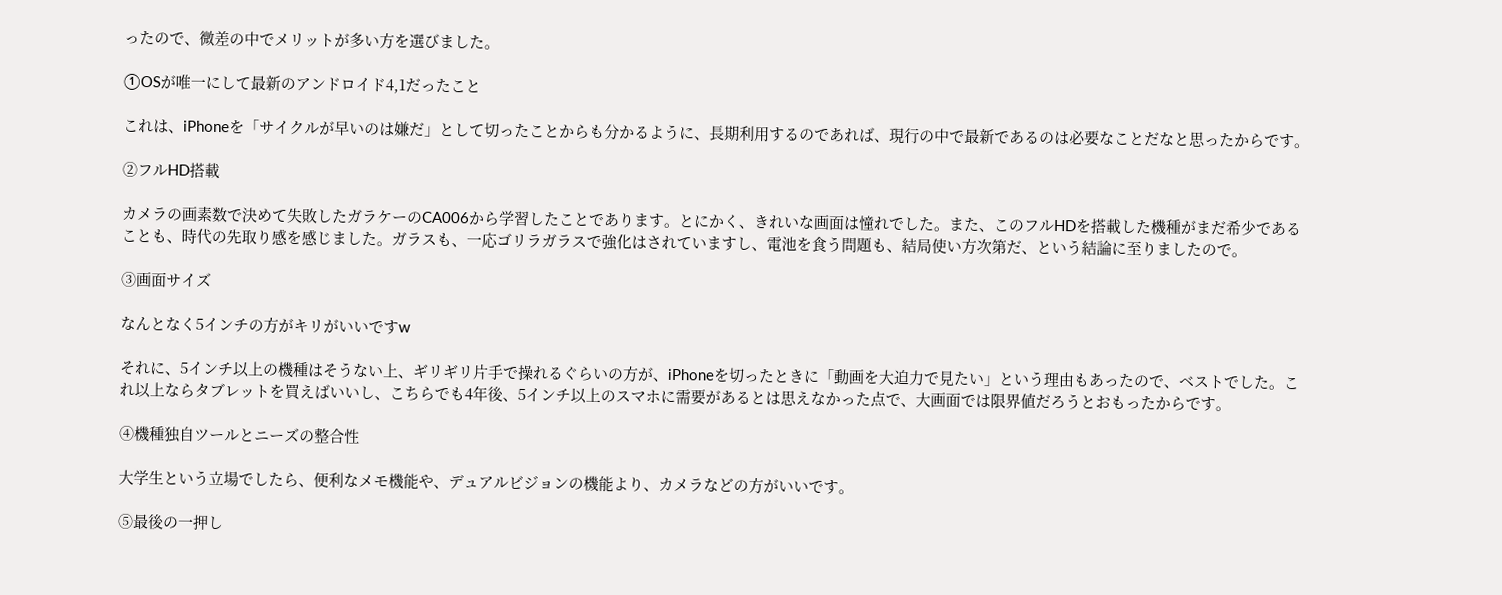ったので、微差の中でメリットが多い方を選びました。

①OSが唯一にして最新のアンドロイド4,1だったこと

これは、iPhoneを「サイクルが早いのは嫌だ」として切ったことからも分かるように、長期利用するのであれば、現行の中で最新であるのは必要なことだなと思ったからです。

②フルHD搭載

カメラの画素数で決めて失敗したガラケーのCA006から学習したことであります。とにかく、きれいな画面は憧れでした。また、このフルHDを搭載した機種がまだ希少であることも、時代の先取り感を感じました。ガラスも、一応ゴリラガラスで強化はされていますし、電池を食う問題も、結局使い方次第だ、という結論に至りましたので。

③画面サイズ

なんとなく5インチの方がキリがいいですw

それに、5インチ以上の機種はそうない上、ギリギリ片手で操れるぐらいの方が、iPhoneを切ったときに「動画を大迫力で見たい」という理由もあったので、ベストでした。これ以上ならタブレットを買えばいいし、こちらでも4年後、5インチ以上のスマホに需要があるとは思えなかった点で、大画面では限界値だろうとおもったからです。

④機種独自ツールとニーズの整合性

大学生という立場でしたら、便利なメモ機能や、デュアルビジョンの機能より、カメラなどの方がいいです。

⑤最後の一押し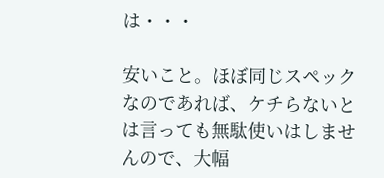は・・・

安いこと。ほぼ同じスペックなのであれば、ケチらないとは言っても無駄使いはしませんので、大幅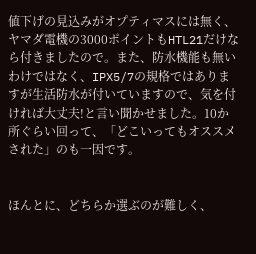値下げの見込みがオプティマスには無く、ヤマダ電機の3000ポイントもHTL21だけなら付きましたので。また、防水機能も無いわけではなく、IPX5/7の規格ではありますが生活防水が付いていますので、気を付ければ大丈夫!と言い聞かせました。10か所ぐらい回って、「どこいってもオススメされた」のも一因です。


ほんとに、どちらか選ぶのが難しく、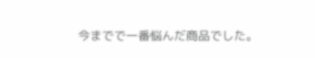今までで一番悩んだ商品でした。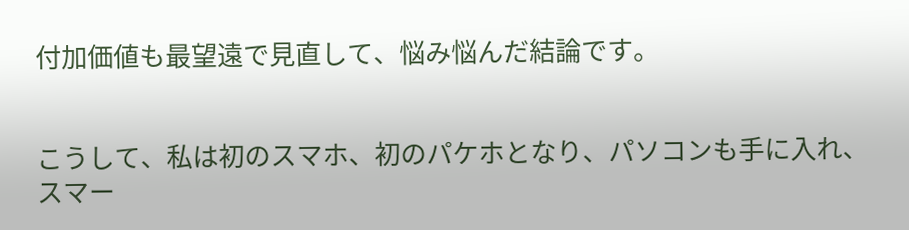付加価値も最望遠で見直して、悩み悩んだ結論です。


こうして、私は初のスマホ、初のパケホとなり、パソコンも手に入れ、スマー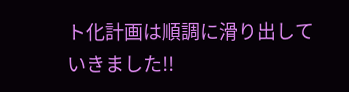ト化計画は順調に滑り出していきました!!